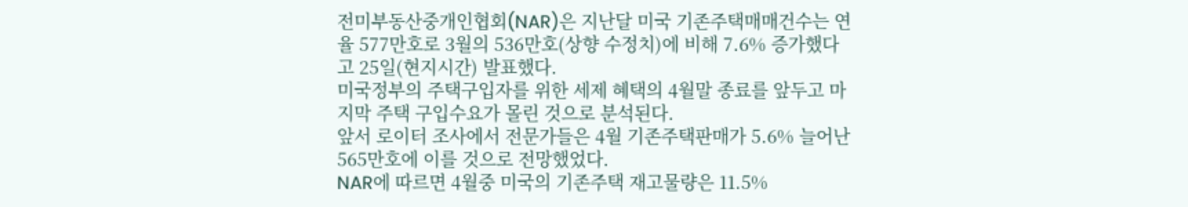전미부동산중개인협회(NAR)은 지난달 미국 기존주택매매건수는 연율 577만호로 3월의 536만호(상향 수정치)에 비해 7.6% 증가했다고 25일(현지시간) 발표했다.
미국정부의 주택구입자를 위한 세제 혜택의 4월말 종료를 앞두고 마지막 주택 구입수요가 몰린 것으로 분석된다.
앞서 로이터 조사에서 전문가들은 4월 기존주택판매가 5.6% 늘어난 565만호에 이를 것으로 전망했었다.
NAR에 따르면 4월중 미국의 기존주택 재고물량은 11.5%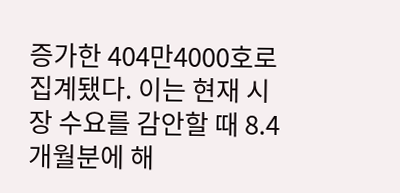증가한 404만4000호로 집계됐다. 이는 현재 시장 수요를 감안할 때 8.4개월분에 해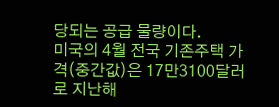당되는 공급 물량이다.
미국의 4월 전국 기존주택 가격(중간값)은 17만3100달러로 지난해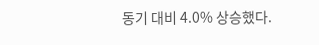동기 대비 4.0% 상승했다.